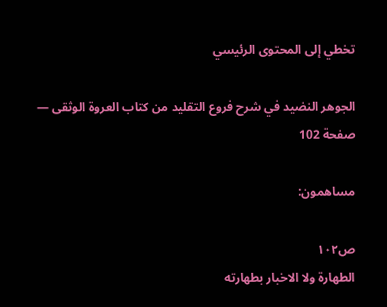تخطي إلى المحتوى الرئيسي

الجوهر النضيد في شرح فروع التقليد من كتاب العروة الوثقى — صفحة 102

مساهمون:

ص١٠٢
الطهارة ولا الاخبار بطهارته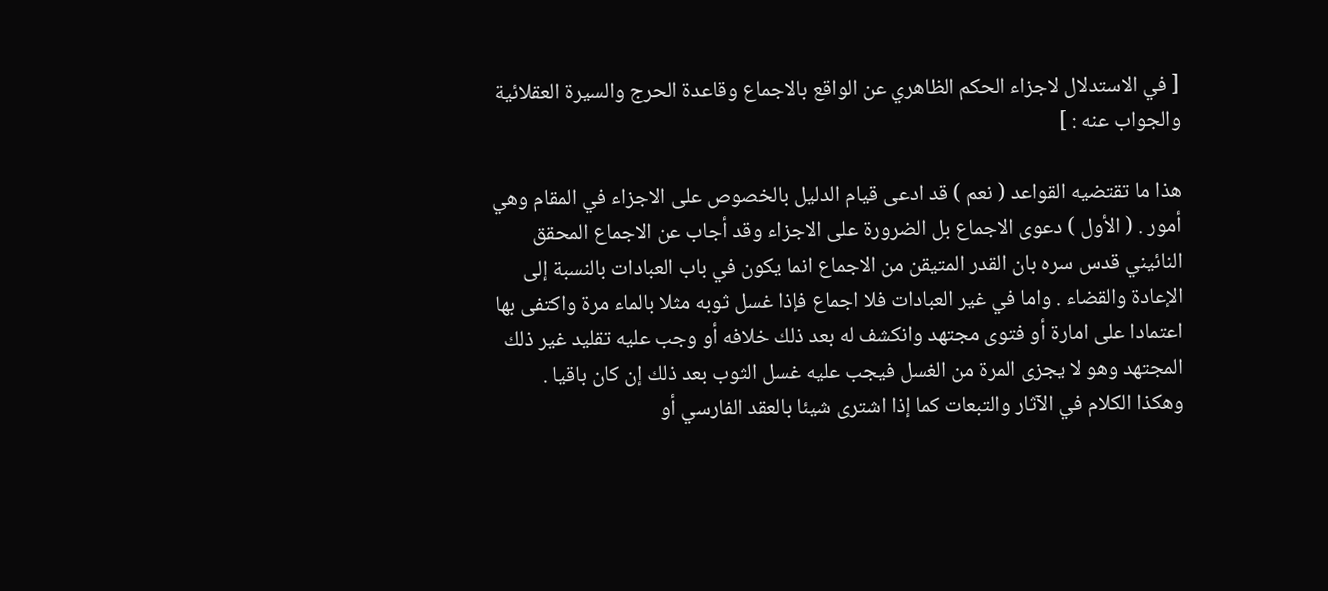[ في الاستدلال لاجزاء الحكم الظاهري عن الواقع بالاجماع وقاعدة الحرج والسيرة العقلائية والجواب عنه : ]

هذا ما تقتضيه القواعد ( نعم ) قد ادعى قيام الدليل بالخصوص على الاجزاء في المقام وهي أمور . ( الأول ) دعوى الاجماع بل الضرورة على الاجزاء وقد أجاب عن الاجماع المحقق النائيني قدس سره بان القدر المتيقن من الاجماع انما يكون في باب العبادات بالنسبة إلى الإعادة والقضاء . واما في غير العبادات فلا اجماع فإذا غسل ثوبه مثلا بالماء مرة واكتفى بها اعتمادا على امارة أو فتوى مجتهد وانكشف له بعد ذلك خلافه أو وجب عليه تقليد غير ذلك المجتهد وهو لا يجزى المرة من الغسل فيجب عليه غسل الثوب بعد ذلك إن كان باقيا . وهكذا الكلام في الآثار والتبعات كما إذا اشترى شيئا بالعقد الفارسي أو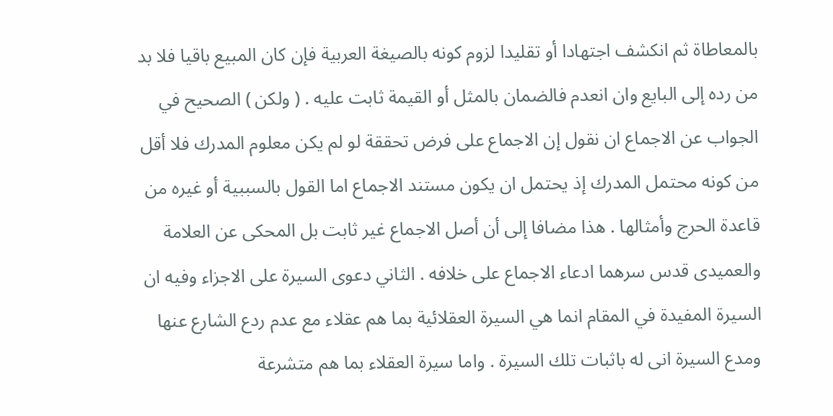بالمعاطاة ثم انكشف اجتهادا أو تقليدا لزوم كونه بالصيغة العربية فإن كان المبيع باقيا فلا بد من رده إلى البايع وان انعدم فالضمان بالمثل أو القيمة ثابت عليه . ( ولكن ) الصحيح في الجواب عن الاجماع ان نقول إن الاجماع على فرض تحققة لو لم يكن معلوم المدرك فلا أقل من كونه محتمل المدرك إذ يحتمل ان يكون مستند الاجماع اما القول بالسببية أو غيره من قاعدة الحرج وأمثالها . هذا مضافا إلى أن أصل الاجماع غير ثابت بل المحكى عن العلامة والعميدى قدس سرهما ادعاء الاجماع على خلافه . الثاني دعوى السيرة على الاجزاء وفيه ان السيرة المفيدة في المقام انما هي السيرة العقلائية بما هم عقلاء مع عدم ردع الشارع عنها ومدع السيرة انى له باثبات تلك السيرة . واما سيرة العقلاء بما هم متشرعة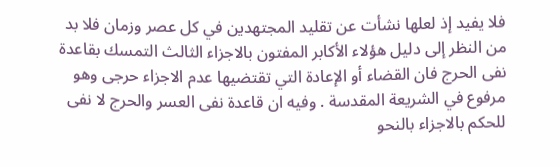فلا يفيد إذ لعلها نشأت عن تقليد المجتهدين في كل عصر وزمان فلا بد من النظر إلى دليل هؤلاء الأكابر المفتون بالاجزاء الثالث التمسك بقاعدة نفى الحرج فان القضاء أو الإعادة التي تقتضيها عدم الاجزاء حرجى وهو مرفوع في الشريعة المقدسة . وفيه ان قاعدة نفى العسر والحرج لا نفى للحكم بالاجزاء بالنحو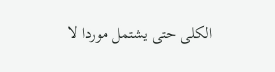الكلى حتى يشتمل موردا لا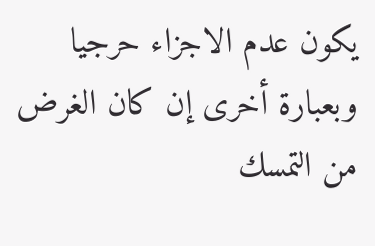يكون عدم الاجزاء حرجيا وبعبارة أخرى إن كان الغرض من التمسك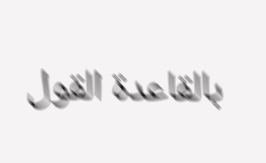بالقاعدة القول